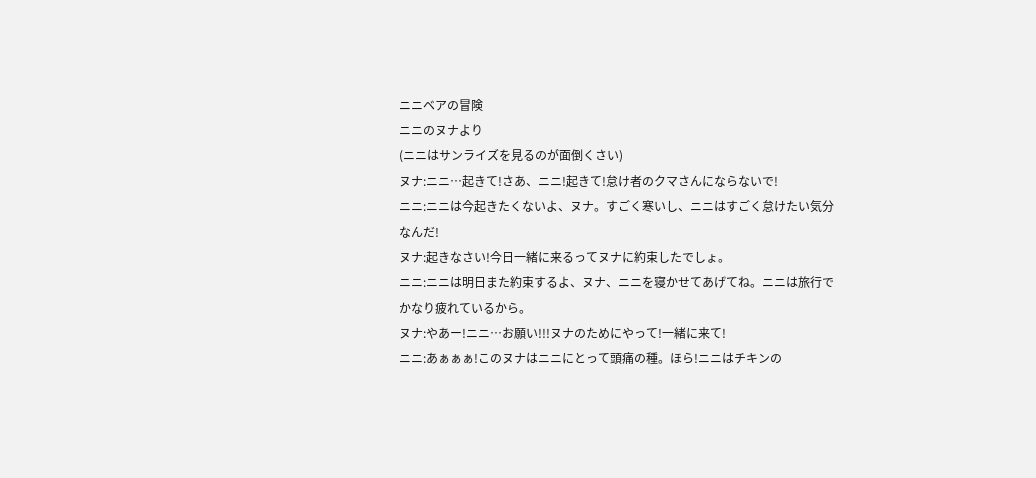ニニベアの冒険
ニニのヌナより
(ニニはサンライズを見るのが面倒くさい)
ヌナ:ニニ…起きて!さあ、ニニ!起きて!怠け者のクマさんにならないで!
ニニ:ニニは今起きたくないよ、ヌナ。すごく寒いし、ニニはすごく怠けたい気分なんだ!
ヌナ:起きなさい!今日一緒に来るってヌナに約束したでしょ。
ニニ:ニニは明日また約束するよ、ヌナ、ニニを寝かせてあげてね。ニニは旅行でかなり疲れているから。
ヌナ:やあー!ニニ…お願い!!!ヌナのためにやって!一緒に来て!
ニニ:あぁぁぁ!このヌナはニニにとって頭痛の種。ほら!ニニはチキンの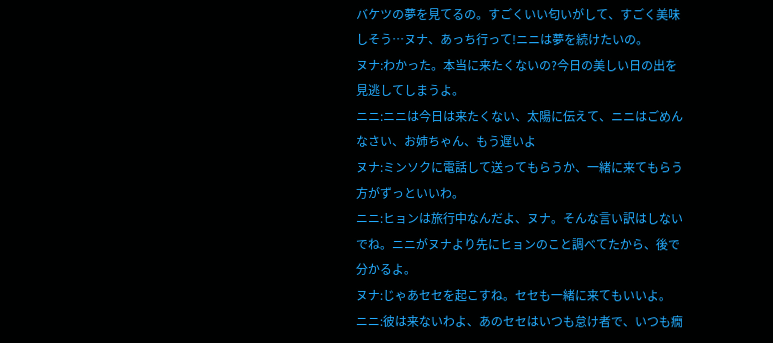バケツの夢を見てるの。すごくいい匂いがして、すごく美味しそう…ヌナ、あっち行って!ニニは夢を続けたいの。
ヌナ:わかった。本当に来たくないの?今日の美しい日の出を見逃してしまうよ。
ニニ:ニニは今日は来たくない、太陽に伝えて、ニニはごめんなさい、お姉ちゃん、もう遅いよ
ヌナ:ミンソクに電話して送ってもらうか、一緒に来てもらう方がずっといいわ。
ニニ:ヒョンは旅行中なんだよ、ヌナ。そんな言い訳はしないでね。ニニがヌナより先にヒョンのこと調べてたから、後で分かるよ。
ヌナ:じゃあセセを起こすね。セセも一緒に来てもいいよ。
ニニ:彼は来ないわよ、あのセセはいつも怠け者で、いつも癇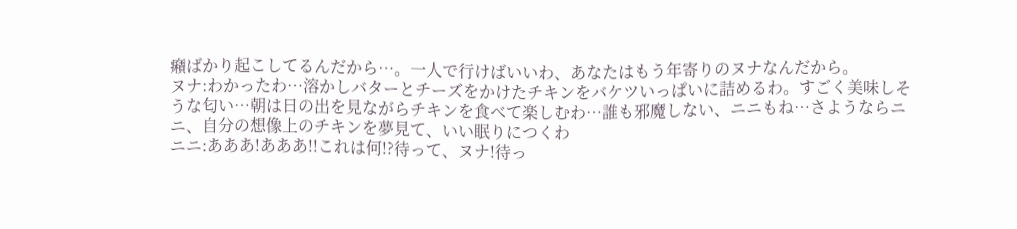癪ばかり起こしてるんだから…。一人で行けばいいわ、あなたはもう年寄りのヌナなんだから。
ヌナ:わかったわ…溶かしバターとチーズをかけたチキンをバケツいっぱいに詰めるわ。すごく美味しそうな匂い…朝は日の出を見ながらチキンを食べて楽しむわ…誰も邪魔しない、ニニもね…さようならニニ、自分の想像上のチキンを夢見て、いい眠りにつくわ
ニニ:あああ!あああ!!これは何!?待って、ヌナ!待っ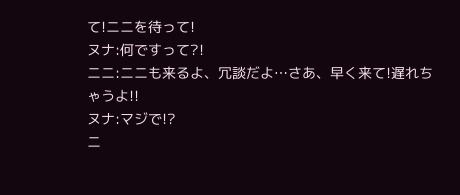て!ニニを待って!
ヌナ:何ですって?!
ニニ:ニニも来るよ、冗談だよ…さあ、早く来て!遅れちゃうよ!!
ヌナ:マジで!?
ニ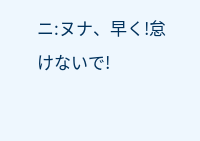ニ:ヌナ、早く!怠けないで!